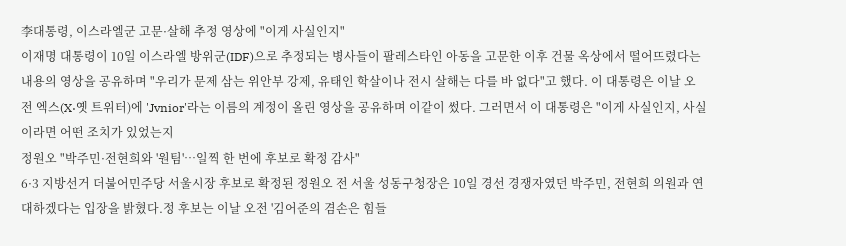李대통령, 이스라엘군 고문·살해 추정 영상에 "이게 사실인지"
이재명 대통령이 10일 이스라엘 방위군(IDF)으로 추정되는 병사들이 팔레스타인 아동을 고문한 이후 건물 옥상에서 떨어뜨렸다는 내용의 영상을 공유하며 "우리가 문제 삼는 위안부 강제, 유태인 학살이나 전시 살해는 다를 바 없다"고 했다. 이 대통령은 이날 오전 엑스(X·옛 트위터)에 'Jvnior'라는 이름의 계정이 올린 영상을 공유하며 이같이 썼다. 그러면서 이 대통령은 "이게 사실인지, 사실이라면 어떤 조치가 있었는지
정원오 "박주민·전현희와 '원팀'…일찍 한 번에 후보로 확정 감사"
6·3 지방선거 더불어민주당 서울시장 후보로 확정된 정원오 전 서울 성동구청장은 10일 경선 경쟁자였던 박주민, 전현희 의원과 연대하겠다는 입장을 밝혔다.정 후보는 이날 오전 '김어준의 겸손은 힘들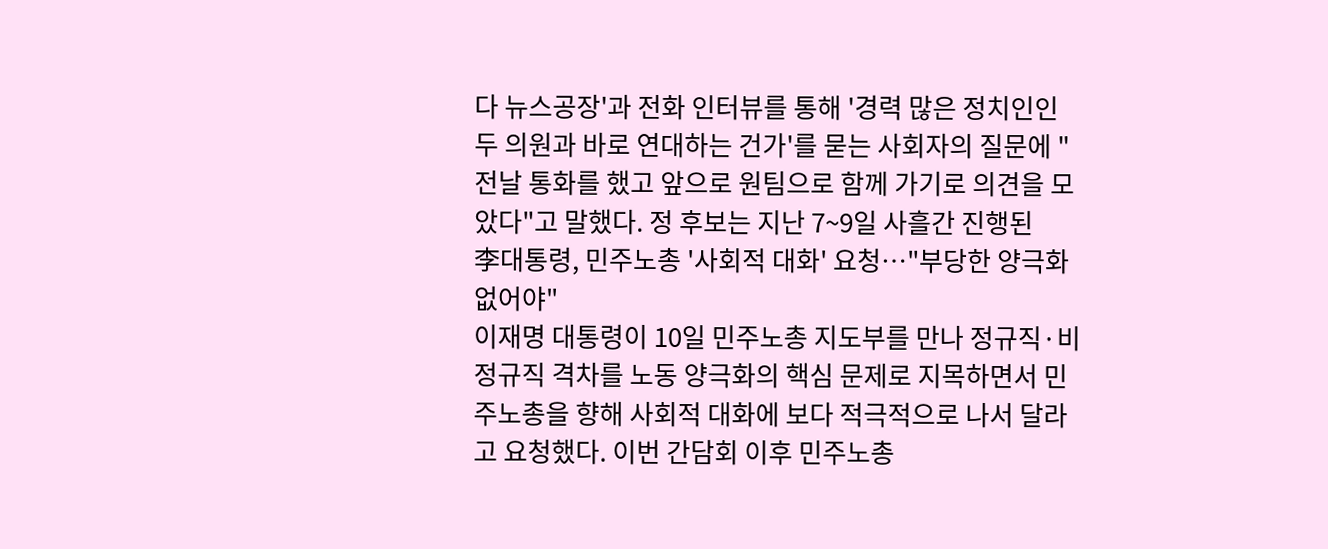다 뉴스공장'과 전화 인터뷰를 통해 '경력 많은 정치인인 두 의원과 바로 연대하는 건가'를 묻는 사회자의 질문에 "전날 통화를 했고 앞으로 원팀으로 함께 가기로 의견을 모았다"고 말했다. 정 후보는 지난 7~9일 사흘간 진행된
李대통령, 민주노총 '사회적 대화' 요청…"부당한 양극화 없어야"
이재명 대통령이 10일 민주노총 지도부를 만나 정규직·비정규직 격차를 노동 양극화의 핵심 문제로 지목하면서 민주노총을 향해 사회적 대화에 보다 적극적으로 나서 달라고 요청했다. 이번 간담회 이후 민주노총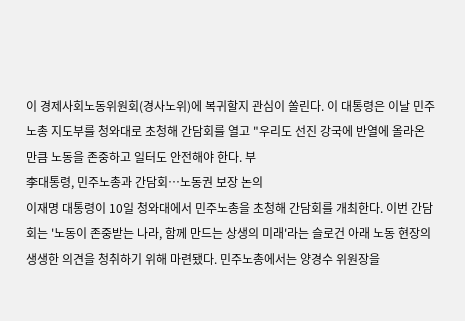이 경제사회노동위원회(경사노위)에 복귀할지 관심이 쏠린다. 이 대통령은 이날 민주노총 지도부를 청와대로 초청해 간담회를 열고 "우리도 선진 강국에 반열에 올라온 만큼 노동을 존중하고 일터도 안전해야 한다. 부
李대통령, 민주노총과 간담회…노동권 보장 논의
이재명 대통령이 10일 청와대에서 민주노총을 초청해 간담회를 개최한다. 이번 간담회는 '노동이 존중받는 나라, 함께 만드는 상생의 미래'라는 슬로건 아래 노동 현장의 생생한 의견을 청취하기 위해 마련됐다. 민주노총에서는 양경수 위원장을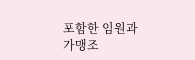포함한 임원과 가맹조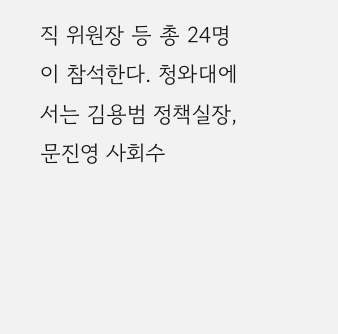직 위원장 등 총 24명이 참석한다. 청와대에서는 김용범 정책실장, 문진영 사회수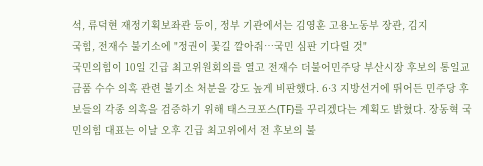석, 류덕현 재정기획보좌관 등이, 정부 기관에서는 김영훈 고용노동부 장관, 김지
국힘, 전재수 불기소에 "정권이 꽃길 깔아줘…국민 심판 기다릴 것"
국민의힘이 10일 긴급 최고위원회의를 열고 전재수 더불어민주당 부산시장 후보의 통일교 금품 수수 의혹 관련 불기소 처분을 강도 높게 비판했다. 6·3 지방선거에 뛰어든 민주당 후보들의 각종 의혹을 검증하기 위해 태스크포스(TF)를 꾸리겠다는 계획도 밝혔다. 장동혁 국민의힘 대표는 이날 오후 긴급 최고위에서 전 후보의 불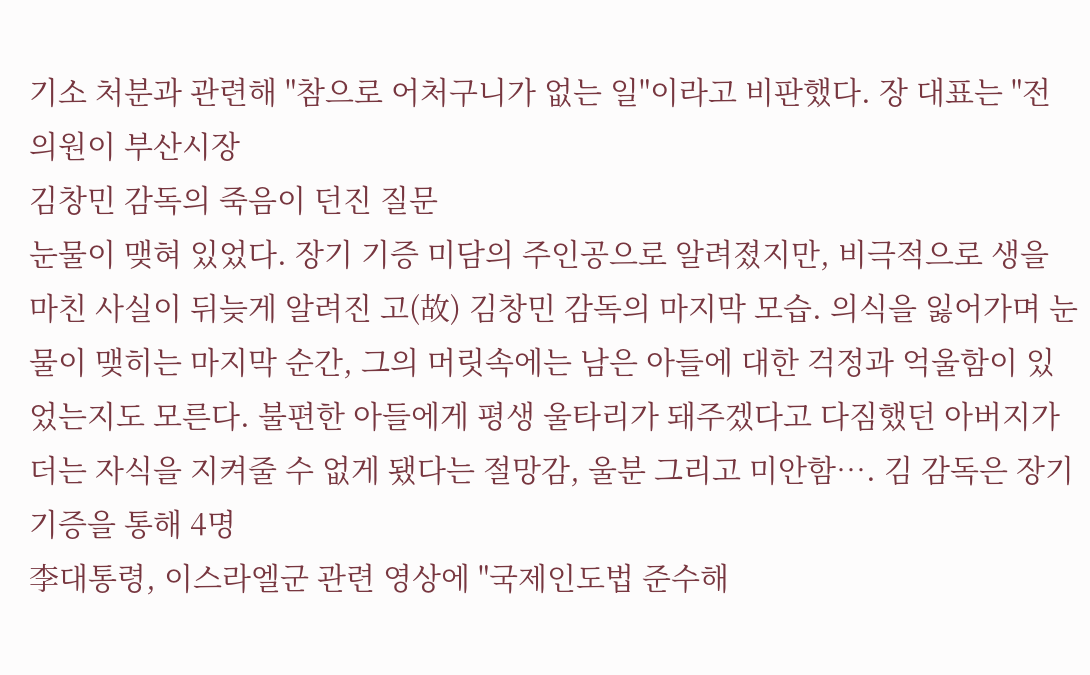기소 처분과 관련해 "참으로 어처구니가 없는 일"이라고 비판했다. 장 대표는 "전 의원이 부산시장
김창민 감독의 죽음이 던진 질문
눈물이 맺혀 있었다. 장기 기증 미담의 주인공으로 알려졌지만, 비극적으로 생을 마친 사실이 뒤늦게 알려진 고(故) 김창민 감독의 마지막 모습. 의식을 잃어가며 눈물이 맺히는 마지막 순간, 그의 머릿속에는 남은 아들에 대한 걱정과 억울함이 있었는지도 모른다. 불편한 아들에게 평생 울타리가 돼주겠다고 다짐했던 아버지가 더는 자식을 지켜줄 수 없게 됐다는 절망감, 울분 그리고 미안함…. 김 감독은 장기 기증을 통해 4명
李대통령, 이스라엘군 관련 영상에 "국제인도법 준수해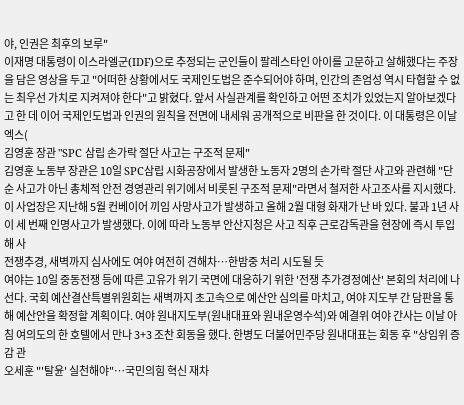야, 인권은 최후의 보루"
이재명 대통령이 이스라엘군(IDF)으로 추정되는 군인들이 팔레스타인 아이를 고문하고 살해했다는 주장을 담은 영상을 두고 "어떠한 상황에서도 국제인도법은 준수되어야 하며, 인간의 존엄성 역시 타협할 수 없는 최우선 가치로 지켜져야 한다"고 밝혔다. 앞서 사실관계를 확인하고 어떤 조치가 있었는지 알아보겠다고 한 데 이어 국제인도법과 인권의 원칙을 전면에 내세워 공개적으로 비판을 한 것이다. 이 대통령은 이날 엑스(
김영훈 장관 "SPC 삼립 손가락 절단 사고는 구조적 문제"
김영훈 노동부 장관은 10일 SPC삼립 시화공장에서 발생한 노동자 2명의 손가락 절단 사고와 관련해 "단순 사고가 아닌 총체적 안전 경영관리 위기에서 비롯된 구조적 문제"라면서 철저한 사고조사를 지시했다. 이 사업장은 지난해 5월 컨베이어 끼임 사망사고가 발생하고 올해 2월 대형 화재가 난 바 있다. 불과 1년 사이 세 번째 인명사고가 발생했다. 이에 따라 노동부 안산지청은 사고 직후 근로감독관을 현장에 즉시 투입해 사
전쟁추경, 새벽까지 심사에도 여야 여전히 견해차…한밤중 처리 시도될 듯
여야는 10일 중동전쟁 등에 따른 고유가 위기 국면에 대응하기 위한 '전쟁 추가경정예산' 본회의 처리에 나선다. 국회 예산결산특별위원회는 새벽까지 초고속으로 예산안 심의를 마치고, 여야 지도부 간 담판을 통해 예산안을 확정할 계획이다. 여야 원내지도부(원내대표와 원내운영수석)와 예결위 여야 간사는 이날 아침 여의도의 한 호텔에서 만나 3+3 조찬 회동을 했다. 한병도 더불어민주당 원내대표는 회동 후 "상임위 증감 관
오세훈 "'탈윤' 실천해야"…국민의힘 혁신 재차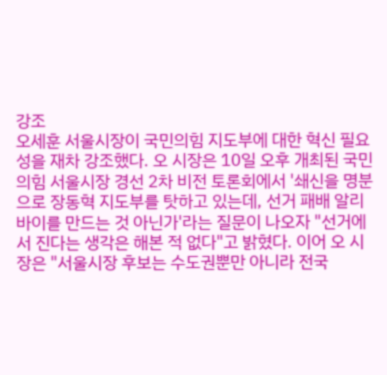강조
오세훈 서울시장이 국민의힘 지도부에 대한 혁신 필요성을 재차 강조했다. 오 시장은 10일 오후 개최된 국민의힘 서울시장 경선 2차 비전 토론회에서 '쇄신을 명분으로 장동혁 지도부를 탓하고 있는데, 선거 패배 알리바이를 만드는 것 아닌가'라는 질문이 나오자 "선거에서 진다는 생각은 해본 적 없다"고 밝혔다. 이어 오 시장은 "서울시장 후보는 수도권뿐만 아니라 전국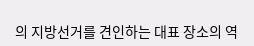의 지방선거를 견인하는 대표 장소의 역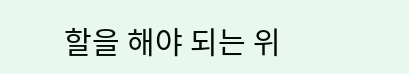할을 해야 되는 위